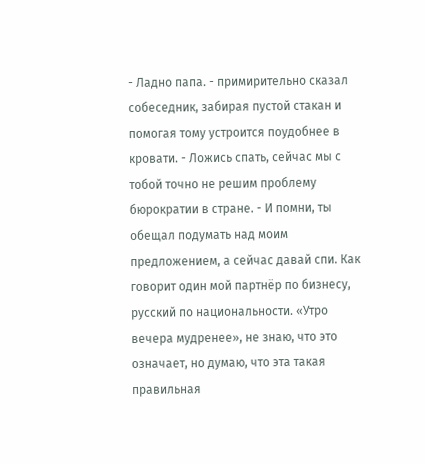- Ладно папа. - примирительно сказал собеседник, забирая пустой стакан и помогая тому устроится поудобнее в кровати. - Ложись спать, сейчас мы с тобой точно не решим проблему бюрократии в стране. - И помни, ты обещал подумать над моим предложением, а сейчас давай спи. Как говорит один мой партнёр по бизнесу, русский по национальности. «Утро вечера мудренее», не знаю, что это означает, но думаю, что эта такая правильная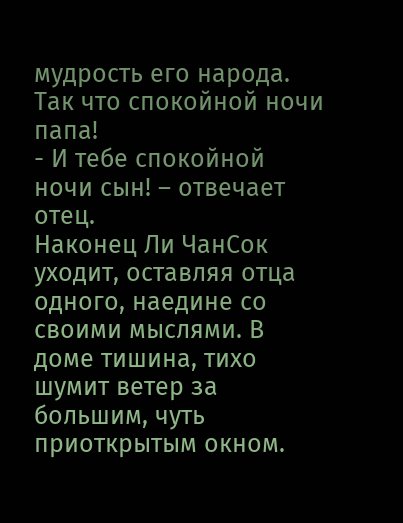мудрость его народа. Так что спокойной ночи папа!
- И тебе спокойной ночи сын! – отвечает отец.
Наконец Ли ЧанСок уходит, оставляя отца одного, наедине со своими мыслями. В доме тишина, тихо шумит ветер за большим, чуть приоткрытым окном.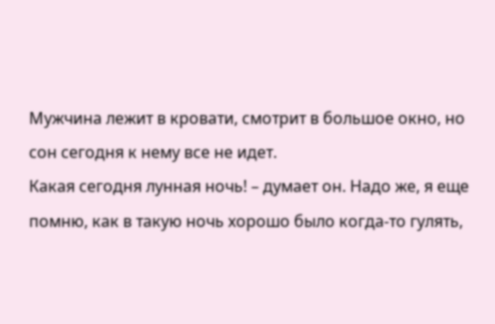Мужчина лежит в кровати, смотрит в большое окно, но сон сегодня к нему все не идет.
Какая сегодня лунная ночь! – думает он. Надо же, я еще помню, как в такую ночь хорошо было когда-то гулять,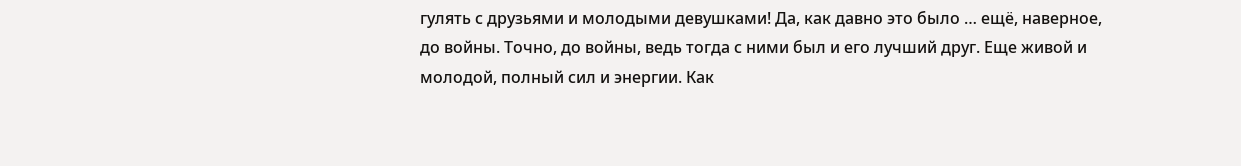гулять с друзьями и молодыми девушками! Да, как давно это было … ещё, наверное, до войны. Точно, до войны, ведь тогда с ними был и его лучший друг. Еще живой и молодой, полный сил и энергии. Как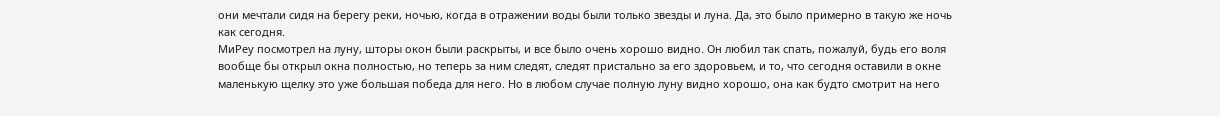они мечтали сидя на берегу реки, ночью, когда в отражении воды были только звезды и луна. Да, это было примерно в такую же ночь как сегодня.
МиРеу посмотрел на луну, шторы окон были раскрыты, и все было очень хорошо видно. Он любил так спать, пожалуй, будь его воля вообще бы открыл окна полностью, но теперь за ним следят, следят пристально за его здоровьем, и то, что сегодня оставили в окне маленькую щелку это уже большая победа для него. Но в любом случае полную луну видно хорошо, она как будто смотрит на него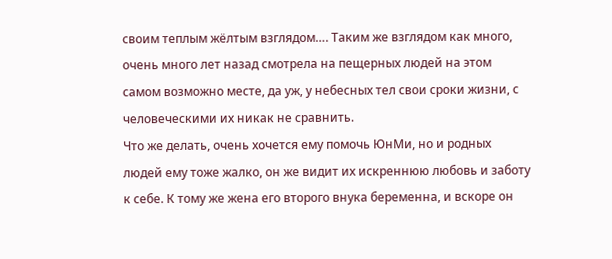своим теплым жёлтым взглядом…. Таким же взглядом как много, очень много лет назад смотрела на пещерных людей на этом самом возможно месте, да уж, у небесных тел свои сроки жизни, с человеческими их никак не сравнить.
Что же делать, очень хочется ему помочь ЮнМи, но и родных людей ему тоже жалко, он же видит их искреннюю любовь и заботу к себе. К тому же жена его второго внука беременна, и вскоре он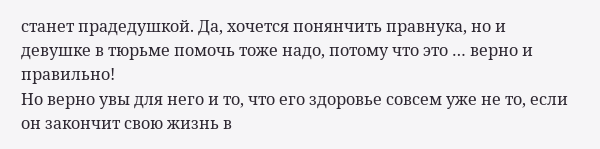станет прадедушкой. Да, хочется понянчить правнука, но и девушке в тюрьме помочь тоже надо, потому что это … верно и правильно!
Но верно увы для него и то, что его здоровье совсем уже не то, если он закончит свою жизнь в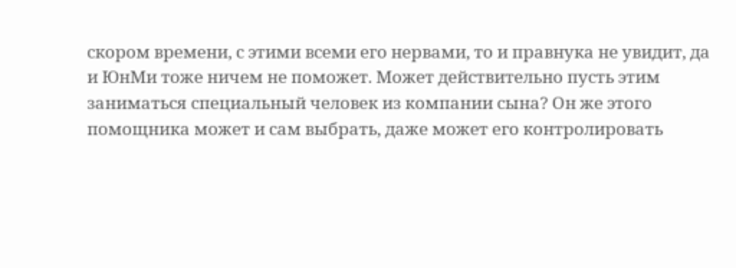скором времени, с этими всеми его нервами, то и правнука не увидит, да и ЮнМи тоже ничем не поможет. Может действительно пусть этим заниматься специальный человек из компании сына? Он же этого помощника может и сам выбрать, даже может его контролировать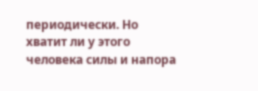периодически. Но хватит ли у этого человека силы и напора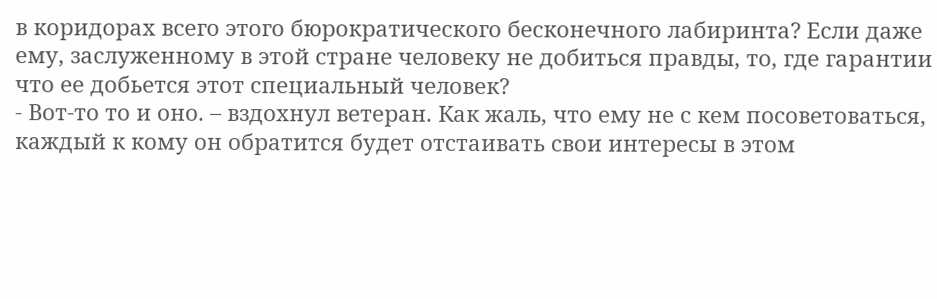в коридорах всего этого бюрократического бесконечного лабиринта? Если даже ему, заслуженному в этой стране человеку не добиться правды, то, где гарантии что ее добьется этот специальный человек?
- Вот-то то и оно. – вздохнул ветеран. Как жаль, что ему не с кем посоветоваться, каждый к кому он обратится будет отстаивать свои интересы в этом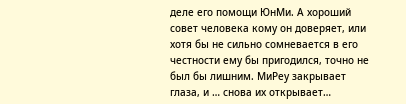деле его помощи ЮнМи. А хороший совет человека кому он доверяет, или хотя бы не сильно сомневается в его честности ему бы пригодился, точно не был бы лишним. МиРеу закрывает глаза, и … снова их открывает…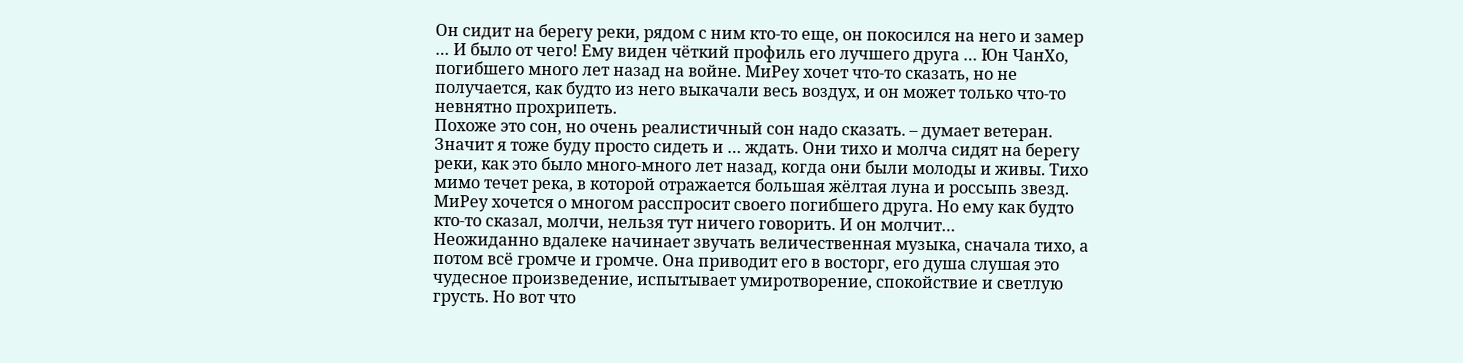Он сидит на берегу реки, рядом с ним кто-то еще, он покосился на него и замер … И было от чего! Ему виден чёткий профиль его лучшего друга … Юн ЧанХо, погибшего много лет назад на войне. МиРеу хочет что-то сказать, но не получается, как будто из него выкачали весь воздух, и он может только что-то невнятно прохрипеть.
Похоже это сон, но очень реалистичный сон надо сказать. – думает ветеран. Значит я тоже буду просто сидеть и … ждать. Они тихо и молча сидят на берегу реки, как это было много-много лет назад, когда они были молоды и живы. Тихо мимо течет река, в которой отражается большая жёлтая луна и россыпь звезд.
МиРеу хочется о многом расспросит своего погибшего друга. Но ему как будто кто-то сказал, молчи, нельзя тут ничего говорить. И он молчит…
Неожиданно вдалеке начинает звучать величественная музыка, сначала тихо, а потом всё громче и громче. Она приводит его в восторг, его душа слушая это чудесное произведение, испытывает умиротворение, спокойствие и светлую грусть. Но вот что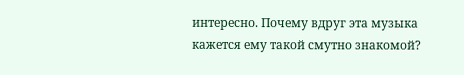интересно. Почему вдруг эта музыка кажется ему такой смутно знакомой?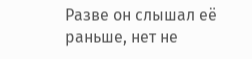Разве он слышал её раньше, нет не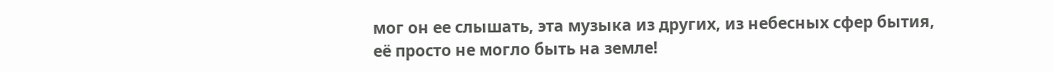мог он ее слышать, эта музыка из других, из небесных сфер бытия, её просто не могло быть на земле!